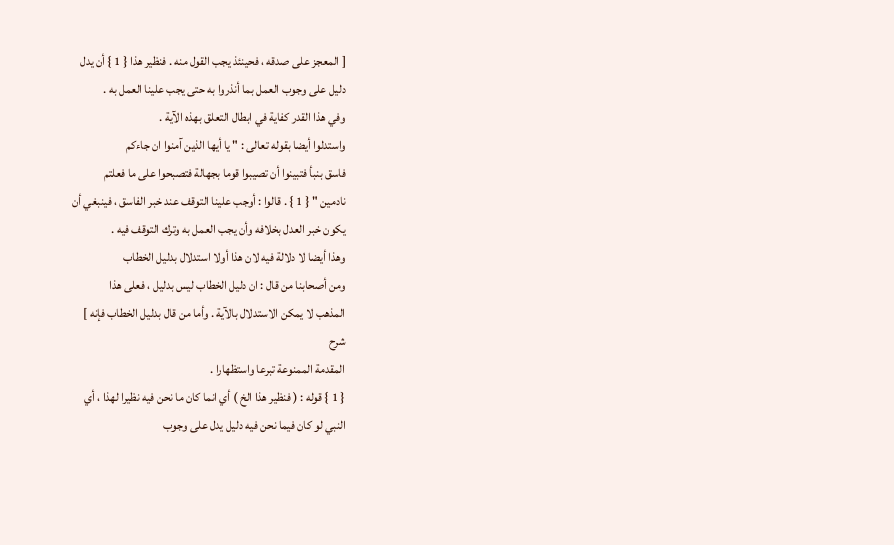[ المعجز على صدقه ، فحينئذ يجب القول منه . فنظير هذا { 1 } أن يدل
دليل على وجوب العمل بما أنذروا به حتى يجب علينا العمل به .
وفي هذا القدر كفاية في ابطال التعلق بهذه الآية .
واستدلوا أيضا بقوله تعالى : " يا أيها الذين آمنوا ان جاءكم
فاسق بنبأ فتبينوا أن تصيبوا قوما بجهالة فتصبحوا على ما فعلتم
نادمين " { 1 } . قالوا : أوجب علينا التوقف عند خبر الفاسق ، فينبغي أن
يكون خبر العدل بخلافه وأن يجب العمل به وترك التوقف فيه .
وهذا أيضا لا دلالة فيه لان هذا أولا استدلال بدليل الخطاب
ومن أصحابنا من قال : ان دليل الخطاب ليس بدليل ، فعلى هذا
المذهب لا يمكن الاستدلال بالآية . وأما من قال بدليل الخطاب فإنه ]
شرح
المقدمة الممنوعة تبرعا واستظهارا .
{ 1 } قوله : ( فنظير هذا الخ ) أي انما كان ما نحن فيه نظيرا لهذا ، أي
النبي لو كان فيما نحن فيه دليل يدل على وجوب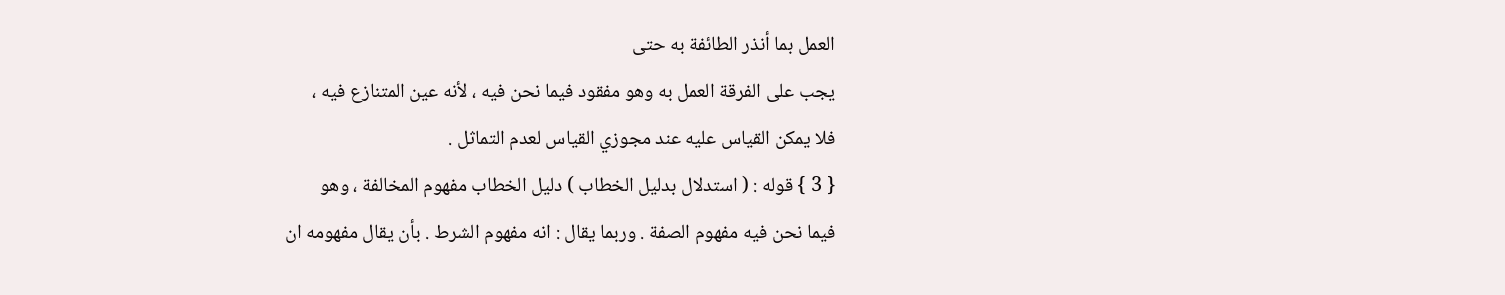العمل بما أنذر الطائفة به حتى
يجب على الفرقة العمل به وهو مفقود فيما نحن فيه ، لأنه عين المتنازع فيه ،
فلا يمكن القياس عليه عند مجوزي القياس لعدم التماثل .
{ 3 } قوله : ( استدلال بدليل الخطاب ) دليل الخطاب مفهوم المخالفة ، وهو
فيما نحن فيه مفهوم الصفة . وربما يقال : انه مفهوم الشرط . بأن يقال مفهومه ان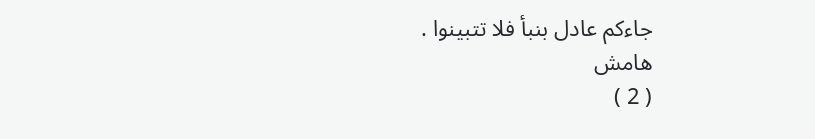جاءكم عادل بنبأ فلا تتبينوا .
هامش
( 2 )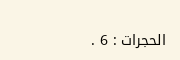الحجرات : 6 .